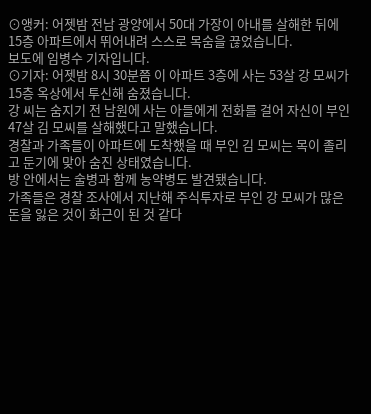⊙앵커: 어젯밤 전남 광양에서 50대 가장이 아내를 살해한 뒤에 15층 아파트에서 뛰어내려 스스로 목숨을 끊었습니다.
보도에 임병수 기자입니다.
⊙기자: 어젯밤 8시 30분쯤 이 아파트 3층에 사는 53살 강 모씨가 15층 옥상에서 투신해 숨졌습니다.
강 씨는 숨지기 전 남원에 사는 아들에게 전화를 걸어 자신이 부인 47살 김 모씨를 살해했다고 말했습니다.
경찰과 가족들이 아파트에 도착했을 때 부인 김 모씨는 목이 졸리고 둔기에 맞아 숨진 상태였습니다.
방 안에서는 술병과 함께 농약병도 발견됐습니다.
가족들은 경찰 조사에서 지난해 주식투자로 부인 강 모씨가 많은 돈을 잃은 것이 화근이 된 것 같다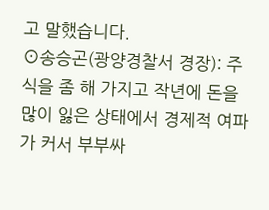고 말했습니다.
⊙송승곤(광양경찰서 경장): 주식을 좀 해 가지고 작년에 돈을 많이 잃은 상태에서 경제적 여파가 커서 부부싸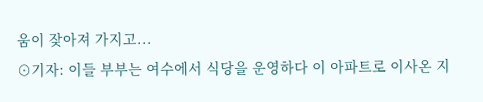움이 잦아져 가지고...
⊙기자: 이들 부부는 여수에서 식당을 운영하다 이 아파트로 이사온 지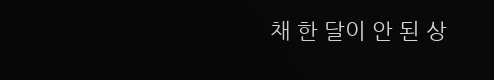채 한 달이 안 된 상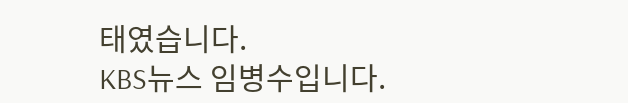태였습니다.
KBS뉴스 임병수입니다.